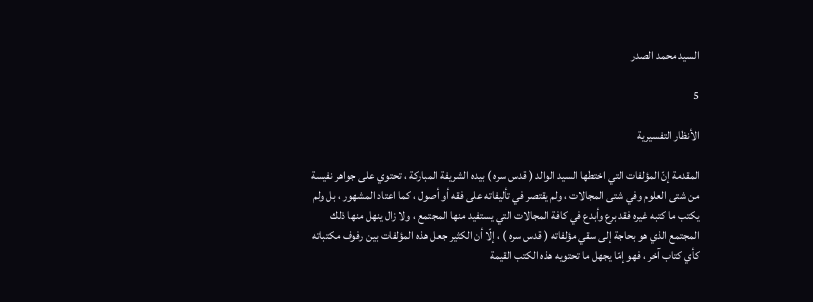السيد محمد الصدر

5

الأنظار التفسيرية

المقدمة إنّ المؤلفات التي اختطها السيد الوالد ( قدس سره ) بيده الشريفة المباركة ، تحتوي على جواهر نفيسة من شتى العلوم وفي شتى المجالات ، ولم يقتصر في تأليفاته على فقه أو أصول ، كما اعتاد المشهور ، بل ولم يكتب ما كتبه غيره فقد برع وأبدع في كافة المجالات التي يستفيد منها المجتمع ، ولا زال ينهل منها ذلك المجتمع الذي هو بحاجة إلى سقي مؤلفاته ( قدس سره ) ، إلّا أن الكثير جعل هذه المؤلفات بين رفوف مكتباته كأي كتاب آخر ، فهو إمّا يجهل ما تحتويه هذه الكتب القيمة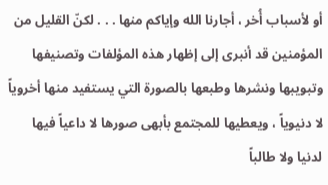أو لأسباب أُخر ، أجارنا الله وإياكم منها . . . لكنّ القليل من المؤمنين قد أنبرى إلى إظهار هذه المؤلفات وتصنيفها وتبويبها ونشرها وطبعها بالصورة التي يستفيد منها أخروياً لا دنيوياً ، ويعطيها للمجتمع بأبهى صورها لا داعياً فيها لدنيا ولا طالباً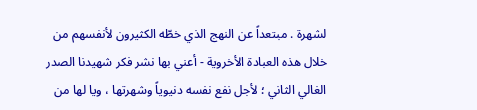لشهرة . مبتعداً عن النهج الذي خطّه الكثيرون لأنفسهم من خلال هذه العبادة الأخروية - أعني بها نشر فكر شهيدنا الصدر الغالي الثاني ؛ لأجل نفع نفسه دنيوياً وشهرتها ، ويا لها من